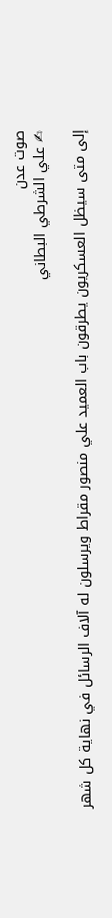صوت عدن
✍ علي الشرطي البطاني

إلى متى سيظل العسكريون يطرقون باب العميد علي منصور مقراط ويرسلون له آلاف الرسائل في نهاية كل شهر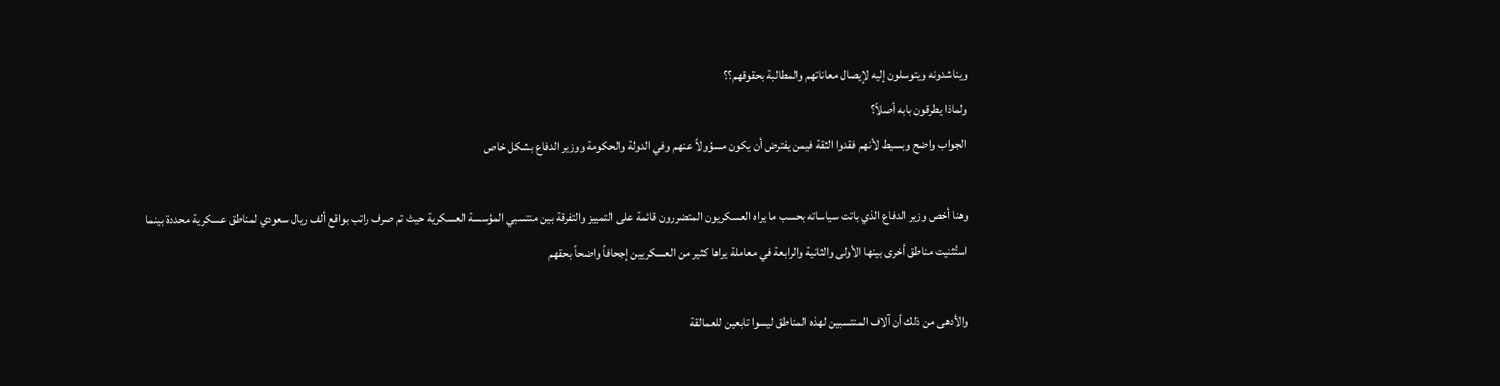ويناشدونه ويتوسلون إليه لإيصال معاناتهم والمطالبة بحقوقهم؟؟
ولماذا يطرقون بابه أصلاً؟
الجواب واضح وبسيط لأنهم فقدوا الثقة فيمن يفترض أن يكون مسؤولاً عنهم وفي الدولة والحكومة ووزير الدفاع بشكل خاص

وهنا أخص وزير الدفاع الذي باتت سياساته بحسب ما يراه العسكريون المتضررون قائمة على التمييز والتفرقة بين منتسبي المؤسسة العسكرية حيث تم صرف راتب بواقع ألف ريال سعودي لمناطق عسكرية محددة بينما استُثنيت مناطق أخرى بينها الأولى والثانية والرابعة في معاملة يراها كثير من العسكريين إجحافاً واضحاً بحقهم

والأدهى من ذلك أن آلاف المنتسبين لهذه المناطق ليسوا تابعين للعمالقة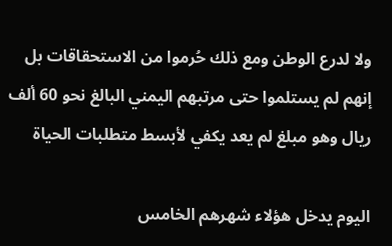ولا لدرع الوطن ومع ذلك حُرموا من الاستحقاقات بل إنهم لم يستلموا حتى مرتبهم اليمني البالغ نحو 60 ألف ريال وهو مبلغ لم يعد يكفي لأبسط متطلبات الحياة

اليوم يدخل هؤلاء شهرهم الخامس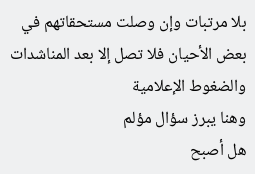بلا مرتبات وإن وصلت مستحقاتهم في بعض الأحيان فلا تصل إلا بعد المناشدات والضغوط الإعلامية
وهنا يبرز سؤال مؤلم
هل أصبح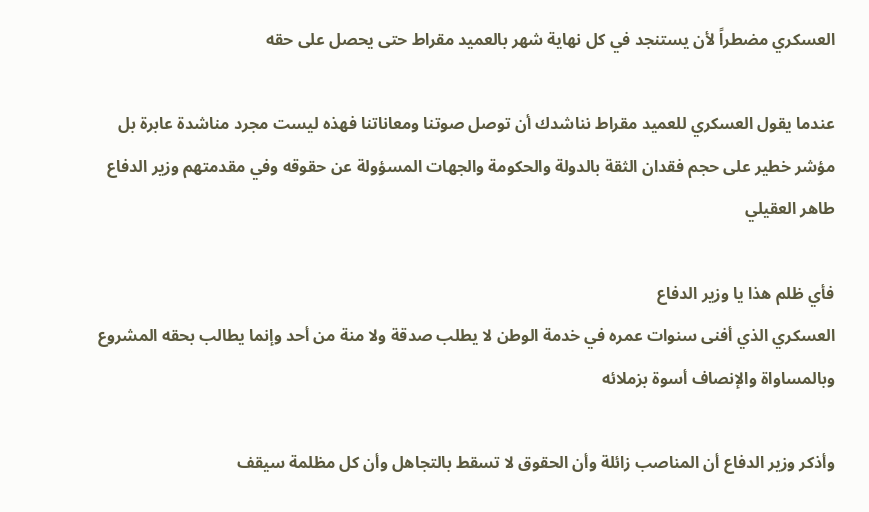العسكري مضطراً لأن يستنجد في كل نهاية شهر بالعميد مقراط حتى يحصل على حقه

عندما يقول العسكري للعميد مقراط نناشدك أن توصل صوتنا ومعاناتنا فهذه ليست مجرد مناشدة عابرة بل مؤشر خطير على حجم فقدان الثقة بالدولة والحكومة والجهات المسؤولة عن حقوقه وفي مقدمتهم وزير الدفاع طاهر العقيلي

فأي ظلم هذا يا وزير الدفاع
العسكري الذي أفنى سنوات عمره في خدمة الوطن لا يطلب صدقة ولا منة من أحد وإنما يطالب بحقه المشروع وبالمساواة والإنصاف أسوة بزملائه

وأذكر وزير الدفاع أن المناصب زائلة وأن الحقوق لا تسقط بالتجاهل وأن كل مظلمة سيقف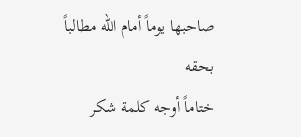صاحبها يوماً أمام الله مطالباً بحقه
ختاماً أوجه كلمة شكر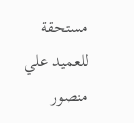مستحقة للعميد علي منصور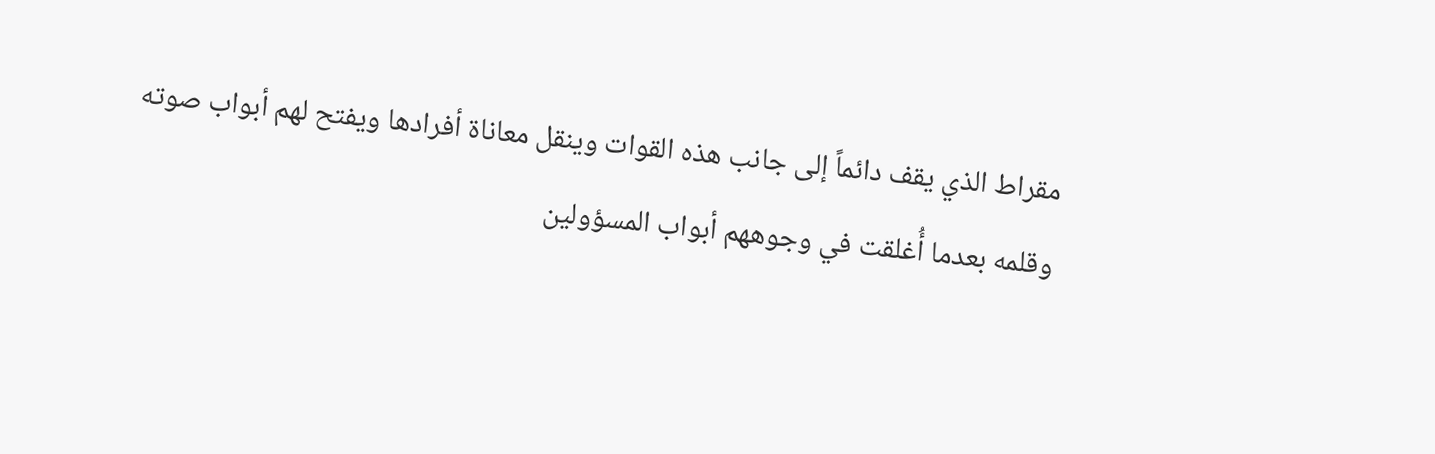مقراط الذي يقف دائماً إلى جانب هذه القوات وينقل معاناة أفرادها ويفتح لهم أبواب صوته وقلمه بعدما أُغلقت في وجوههم أبواب المسؤولين